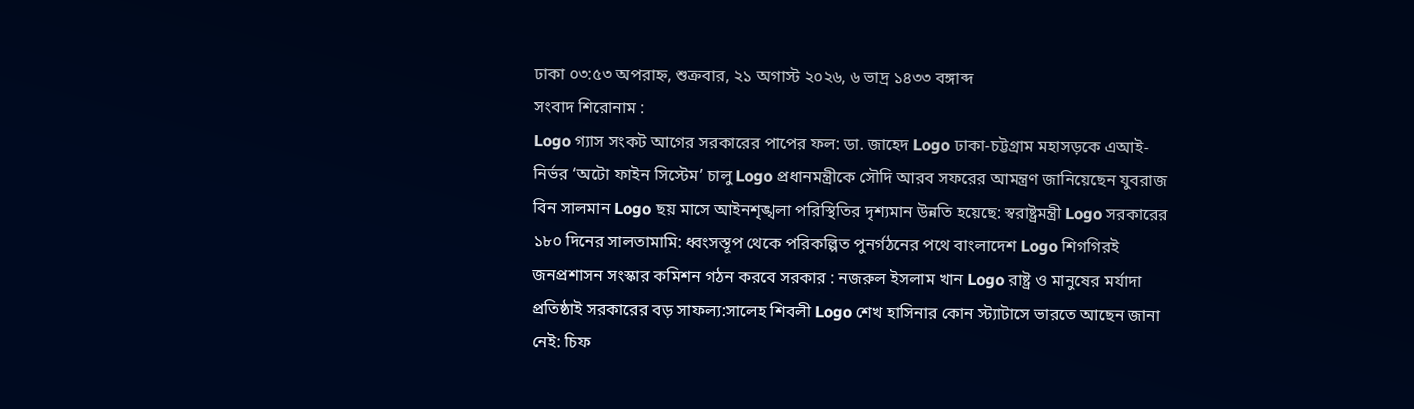ঢাকা ০৩:৫৩ অপরাহ্ন, শুক্রবার, ২১ অগাস্ট ২০২৬, ৬ ভাদ্র ১৪৩৩ বঙ্গাব্দ
সংবাদ শিরোনাম :
Logo গ্যাস সংকট আগের সরকারের পাপের ফল: ডা. জাহেদ Logo ঢাকা-চট্টগ্রাম মহাসড়কে এআই-নির্ভর ‘অটো ফাইন সিস্টেম’ চালু Logo প্রধানমন্ত্রীকে সৌদি আরব সফরের আমন্ত্রণ জানিয়েছেন যুবরাজ বিন সালমান Logo ছয় মাসে আইনশৃঙ্খলা পরিস্থিতির দৃশ্যমান উন্নতি হয়েছে: স্বরাষ্ট্রমন্ত্রী Logo সরকারের ১৮০ দিনের সালতামামি: ধ্বংসস্তূপ থেকে পরিকল্পিত পুনর্গঠনের পথে বাংলাদেশ Logo শিগগিরই জনপ্রশাসন সংস্কার কমিশন গঠন করবে সরকার : নজরুল ইসলাম খান Logo রাষ্ট্র ও মানুষের মর্যাদা প্রতিষ্ঠাই সরকারের বড় সাফল্য:সালেহ শিবলী Logo শেখ হাসিনার কোন স্ট্যাটাসে ভারতে আছেন জানা নেই: চিফ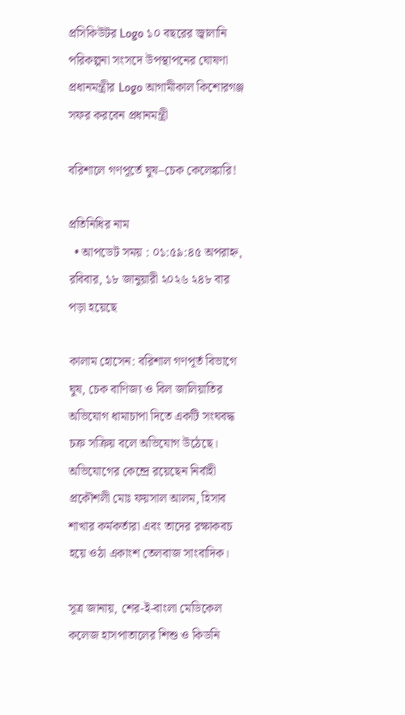প্রসিকিউটর Logo ১০ বছরের জ্বালানি পরিকল্পনা সংসদে উপস্থাপনের ঘোষণা প্রধানমন্ত্রীর Logo আগামীকাল কিশোরগঞ্জ সফর করবেন প্রধানমন্ত্রী

বরিশালে গণপূর্তে ঘুষ–চেক কেলেঙ্কারি!

প্রতিনিধির নাম
  • আপডেট সময় : ০১:৫৯:৪৫ অপরাহ্ন, রবিবার, ১৮ জানুয়ারী ২০২৬ ২৪৮ বার পড়া হয়েছে

কালাম হোসেন: বরিশাল গণপূর্ত বিভাগে ঘুষ, চেক বাণিজ্য ও বিল জালিয়াতির অভিযোগ ধামাচাপা দিতে একটি সংঘবদ্ধ চক্র সক্রিয় বলে অভিযোগ উঠেছে। অভিযোগের কেন্দ্রে রয়েছেন নির্বাহী প্রকৌশলী মোঃ ফয়সাল আলম, হিসাব শাখার কর্মকর্তারা এবং তাদের রক্ষাকবচ হয়ে ওঠা একাংশ তেলবাজ সাংবাদিক।

সূত্র জানায়, শের-ই-বাংলা মেডিকেল কলেজ হাসপাতালের শিশু ও কিডনি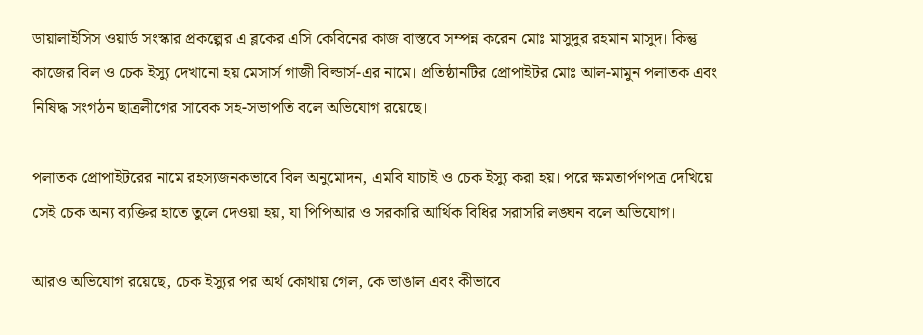ডায়ালাইসিস ওয়ার্ড সংস্কার প্রকল্পের এ ব্লকের এসি কেবিনের কাজ বাস্তবে সম্পন্ন করেন মোঃ মাসুদুর রহমান মাসুদ। কিন্তু কাজের বিল ও চেক ইস্যু দেখানো হয় মেসার্স গাজী বিল্ডার্স-এর নামে। প্রতিষ্ঠানটির প্রোপাইটর মোঃ আল-মামুন পলাতক এবং নিষিদ্ধ সংগঠন ছাত্রলীগের সাবেক সহ-সভাপতি বলে অভিযোগ রয়েছে।

পলাতক প্রোপাইটরের নামে রহস্যজনকভাবে বিল অনুমোদন, এমবি যাচাই ও চেক ইস্যু করা হয়। পরে ক্ষমতার্পণপত্র দেখিয়ে সেই চেক অন্য ব্যক্তির হাতে তুলে দেওয়া হয়, যা পিপিআর ও সরকারি আর্থিক বিধির সরাসরি লঙ্ঘন বলে অভিযোগ।

আরও অভিযোগ রয়েছে, চেক ইস্যুর পর অর্থ কোথায় গেল, কে ভাঙাল এবং কীভাবে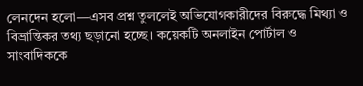লেনদেন হলো—এসব প্রশ্ন তুললেই অভিযোগকারীদের বিরুদ্ধে মিথ্যা ও বিভ্রান্তিকর তথ্য ছড়ানো হচ্ছে। কয়েকটি অনলাইন পোর্টাল ও সাংবাদিককে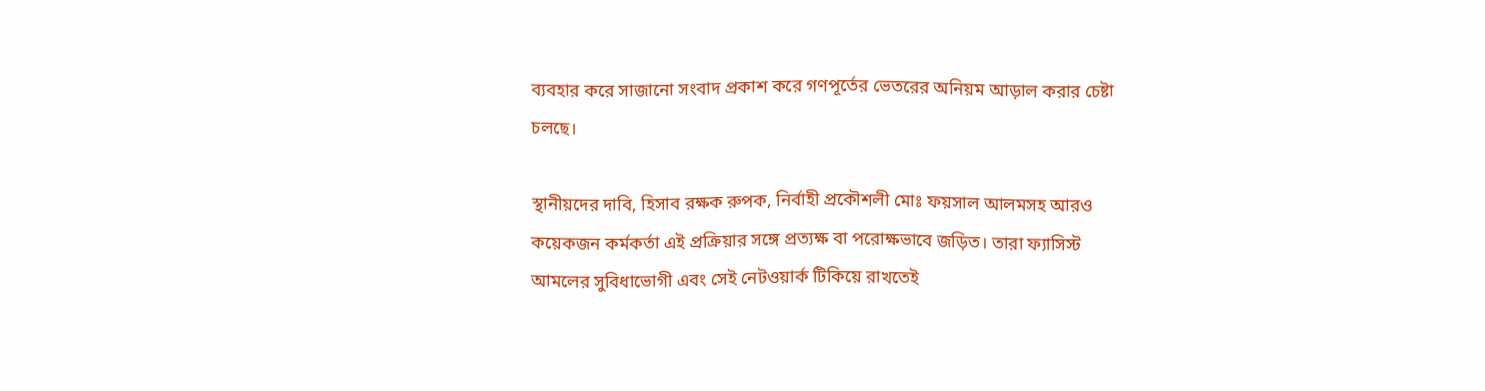ব্যবহার করে সাজানো সংবাদ প্রকাশ করে গণপূর্তের ভেতরের অনিয়ম আড়াল করার চেষ্টা চলছে।

স্থানীয়দের দাবি, হিসাব রক্ষক রুপক, নির্বাহী প্রকৌশলী মোঃ ফয়সাল আলমসহ আরও কয়েকজন কর্মকর্তা এই প্রক্রিয়ার সঙ্গে প্রত্যক্ষ বা পরোক্ষভাবে জড়িত। তারা ফ্যাসিস্ট আমলের সুবিধাভোগী এবং সেই নেটওয়ার্ক টিকিয়ে রাখতেই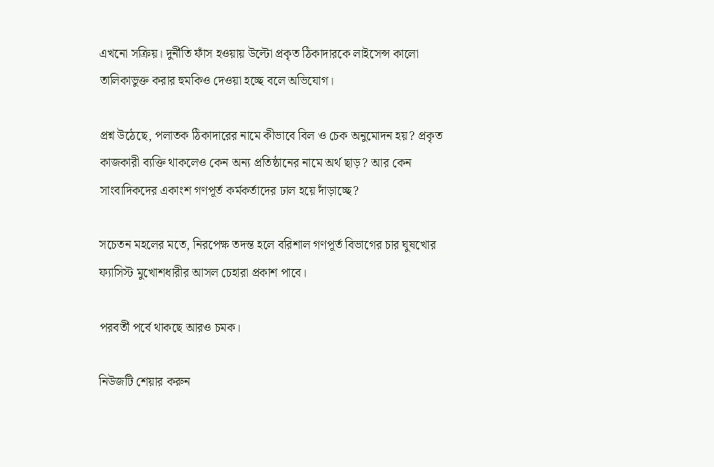এখনো সক্রিয়। দুর্নীতি ফাঁস হওয়ায় উল্টো প্রকৃত ঠিকাদারকে লাইসেন্স কালো তালিকাভুক্ত করার হুমকিও দেওয়া হচ্ছে বলে অভিযোগ।

প্রশ্ন উঠেছে, পলাতক ঠিকাদারের নামে কীভাবে বিল ও চেক অনুমোদন হয়? প্রকৃত কাজকারী ব্যক্তি থাকলেও কেন অন্য প্রতিষ্ঠানের নামে অর্থ ছাড়? আর কেন সাংবাদিকদের একাংশ গণপূর্ত কর্মকর্তাদের ঢাল হয়ে দাঁড়াচ্ছে?

সচেতন মহলের মতে, নিরপেক্ষ তদন্ত হলে বরিশাল গণপূর্ত বিভাগের চার ঘুষখোর ফ্যাসিস্ট মুখোশধারীর আসল চেহারা প্রকাশ পাবে।

পরবর্তী পর্বে থাকছে আরও চমক।

নিউজটি শেয়ার করুন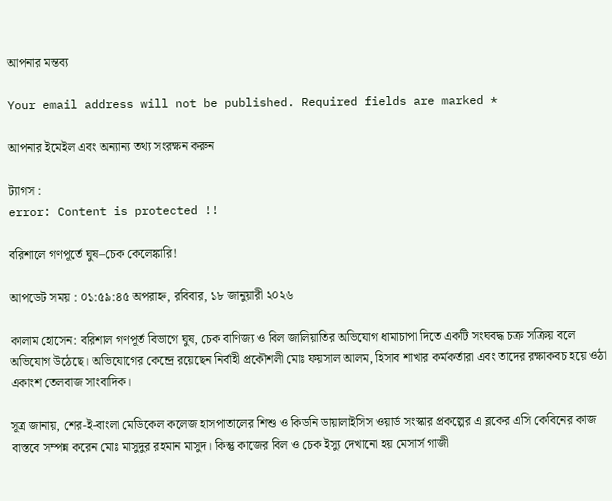আপনার মন্তব্য

Your email address will not be published. Required fields are marked *

আপনার ইমেইল এবং অন্যান্য তথ্য সংরক্ষন করুন

ট্যাগস :
error: Content is protected !!

বরিশালে গণপূর্তে ঘুষ–চেক কেলেঙ্কারি!

আপডেট সময় : ০১:৫৯:৪৫ অপরাহ্ন, রবিবার, ১৮ জানুয়ারী ২০২৬

কালাম হোসেন: বরিশাল গণপূর্ত বিভাগে ঘুষ, চেক বাণিজ্য ও বিল জালিয়াতির অভিযোগ ধামাচাপা দিতে একটি সংঘবদ্ধ চক্র সক্রিয় বলে অভিযোগ উঠেছে। অভিযোগের কেন্দ্রে রয়েছেন নির্বাহী প্রকৌশলী মোঃ ফয়সাল আলম, হিসাব শাখার কর্মকর্তারা এবং তাদের রক্ষাকবচ হয়ে ওঠা একাংশ তেলবাজ সাংবাদিক।

সূত্র জানায়, শের-ই-বাংলা মেডিকেল কলেজ হাসপাতালের শিশু ও কিডনি ডায়ালাইসিস ওয়ার্ড সংস্কার প্রকল্পের এ ব্লকের এসি কেবিনের কাজ বাস্তবে সম্পন্ন করেন মোঃ মাসুদুর রহমান মাসুদ। কিন্তু কাজের বিল ও চেক ইস্যু দেখানো হয় মেসার্স গাজী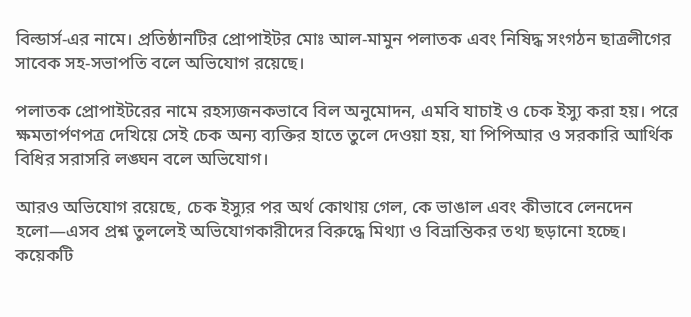বিল্ডার্স-এর নামে। প্রতিষ্ঠানটির প্রোপাইটর মোঃ আল-মামুন পলাতক এবং নিষিদ্ধ সংগঠন ছাত্রলীগের সাবেক সহ-সভাপতি বলে অভিযোগ রয়েছে।

পলাতক প্রোপাইটরের নামে রহস্যজনকভাবে বিল অনুমোদন, এমবি যাচাই ও চেক ইস্যু করা হয়। পরে ক্ষমতার্পণপত্র দেখিয়ে সেই চেক অন্য ব্যক্তির হাতে তুলে দেওয়া হয়, যা পিপিআর ও সরকারি আর্থিক বিধির সরাসরি লঙ্ঘন বলে অভিযোগ।

আরও অভিযোগ রয়েছে, চেক ইস্যুর পর অর্থ কোথায় গেল, কে ভাঙাল এবং কীভাবে লেনদেন হলো—এসব প্রশ্ন তুললেই অভিযোগকারীদের বিরুদ্ধে মিথ্যা ও বিভ্রান্তিকর তথ্য ছড়ানো হচ্ছে। কয়েকটি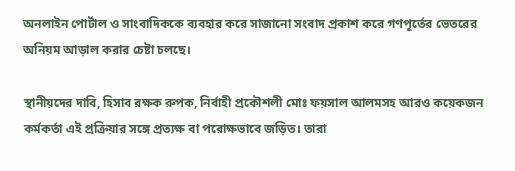অনলাইন পোর্টাল ও সাংবাদিককে ব্যবহার করে সাজানো সংবাদ প্রকাশ করে গণপূর্তের ভেতরের অনিয়ম আড়াল করার চেষ্টা চলছে।

স্থানীয়দের দাবি, হিসাব রক্ষক রুপক, নির্বাহী প্রকৌশলী মোঃ ফয়সাল আলমসহ আরও কয়েকজন কর্মকর্তা এই প্রক্রিয়ার সঙ্গে প্রত্যক্ষ বা পরোক্ষভাবে জড়িত। তারা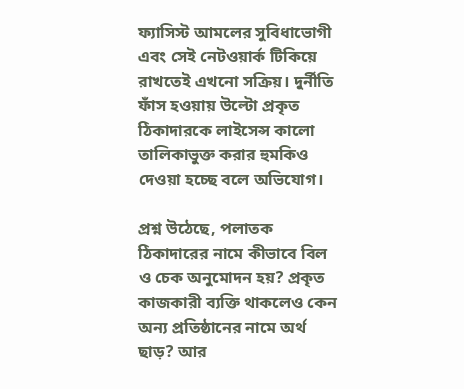ফ্যাসিস্ট আমলের সুবিধাভোগী এবং সেই নেটওয়ার্ক টিকিয়ে রাখতেই এখনো সক্রিয়। দুর্নীতি ফাঁস হওয়ায় উল্টো প্রকৃত ঠিকাদারকে লাইসেন্স কালো তালিকাভুক্ত করার হুমকিও দেওয়া হচ্ছে বলে অভিযোগ।

প্রশ্ন উঠেছে, পলাতক ঠিকাদারের নামে কীভাবে বিল ও চেক অনুমোদন হয়? প্রকৃত কাজকারী ব্যক্তি থাকলেও কেন অন্য প্রতিষ্ঠানের নামে অর্থ ছাড়? আর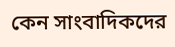কেন সাংবাদিকদের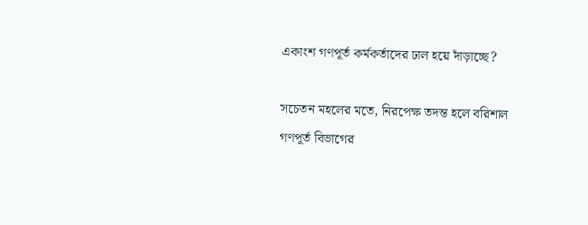একাংশ গণপূর্ত কর্মকর্তাদের ঢাল হয়ে দাঁড়াচ্ছে?

সচেতন মহলের মতে, নিরপেক্ষ তদন্ত হলে বরিশাল গণপূর্ত বিভাগের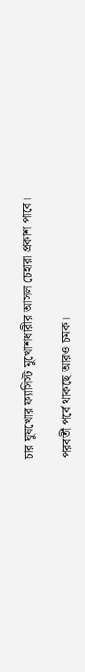চার ঘুষখোর ফ্যাসিস্ট মুখোশধারীর আসল চেহারা প্রকাশ পাবে।

পরবর্তী পর্বে থাকছে আরও চমক।